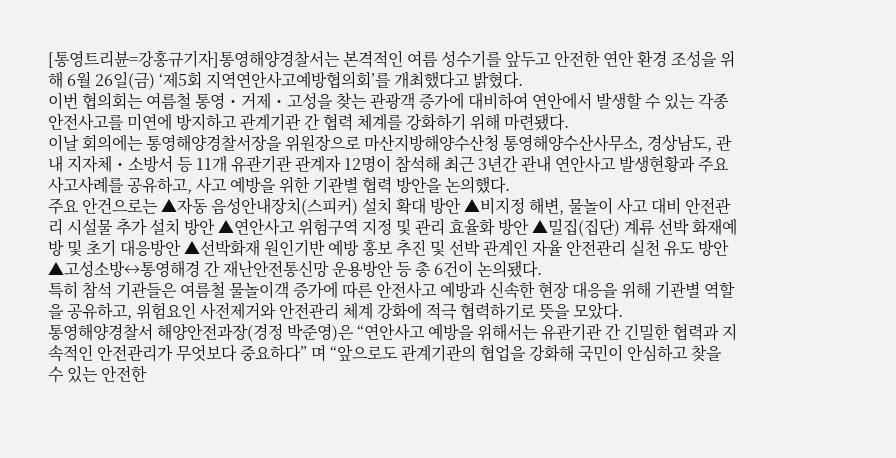[통영트리뷴=강홍규기자]통영해양경찰서는 본격적인 여름 성수기를 앞두고 안전한 연안 환경 조성을 위해 6월 26일(금) ‘제5회 지역연안사고예방협의회’를 개최했다고 밝혔다.
이번 협의회는 여름철 통영・거제・고성을 찾는 관광객 증가에 대비하여 연안에서 발생할 수 있는 각종 안전사고를 미연에 방지하고 관계기관 간 협력 체계를 강화하기 위해 마련됐다.
이날 회의에는 통영해양경찰서장을 위원장으로 마산지방해양수산청 통영해양수산사무소, 경상남도, 관내 지자체・소방서 등 11개 유관기관 관계자 12명이 참석해 최근 3년간 관내 연안사고 발생현황과 주요 사고사례를 공유하고, 사고 예방을 위한 기관별 협력 방안을 논의했다.
주요 안건으로는 ▲자동 음성안내장치(스피커) 설치 확대 방안 ▲비지정 해변, 물놀이 사고 대비 안전관리 시설물 추가 설치 방안 ▲연안사고 위험구역 지정 및 관리 효율화 방안 ▲밀집(집단) 계류 선박 화재예방 및 초기 대응방안 ▲선박화재 원인기반 예방 홍보 추진 및 선박 관계인 자율 안전관리 실천 유도 방안 ▲고성소방↔통영해경 간 재난안전통신망 운용방안 등 총 6건이 논의됐다.
특히 참석 기관들은 여름철 물놀이객 증가에 따른 안전사고 예방과 신속한 현장 대응을 위해 기관별 역할을 공유하고, 위험요인 사전제거와 안전관리 체계 강화에 적극 협력하기로 뜻을 모았다.
통영해양경찰서 해양안전과장(경정 박준영)은 “연안사고 예방을 위해서는 유관기관 간 긴밀한 협력과 지속적인 안전관리가 무엇보다 중요하다” 며 “앞으로도 관계기관의 협업을 강화해 국민이 안심하고 찾을 수 있는 안전한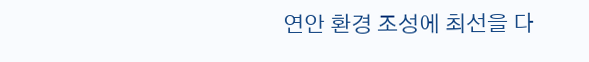연안 환경 조성에 최선을 다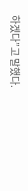하겠다”고 말했다.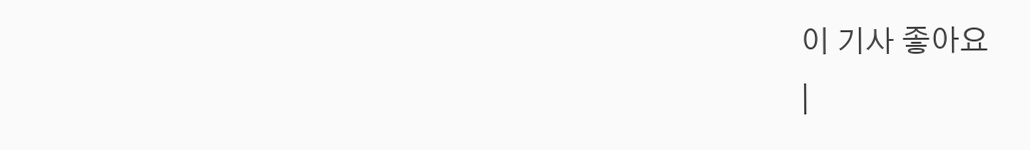이 기사 좋아요
|